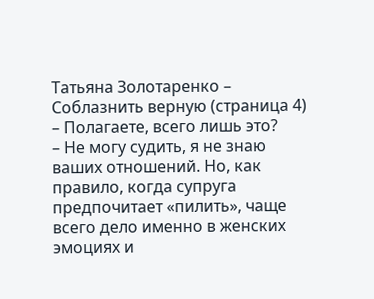Татьяна Золотаренко – Соблазнить верную (страница 4)
– Полагаете, всего лишь это?
– Не могу судить, я не знаю ваших отношений. Но, как правило, когда супруга предпочитает «пилить», чаще всего дело именно в женских эмоциях и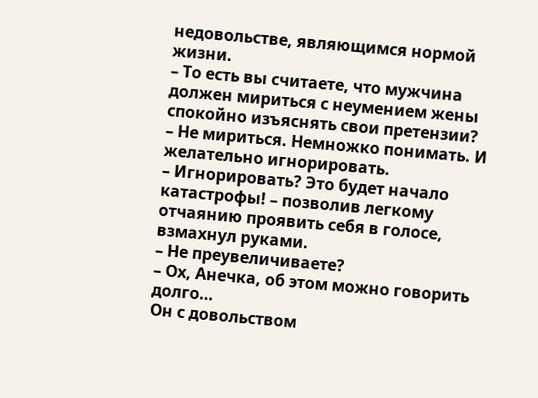недовольстве, являющимся нормой жизни.
– То есть вы считаете, что мужчина должен мириться с неумением жены спокойно изъяснять свои претензии?
– Не мириться. Немножко понимать. И желательно игнорировать.
– Игнорировать? Это будет начало катастрофы! – позволив легкому отчаянию проявить себя в голосе, взмахнул руками.
– Не преувеличиваете?
– Ох, Анечка, об этом можно говорить долго…
Он с довольством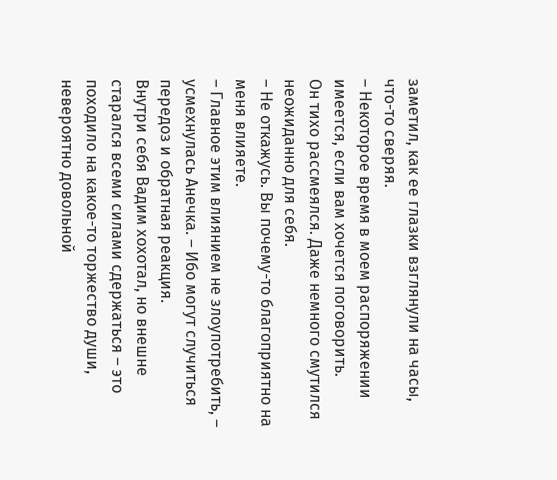заметил, как ее глазки взглянули на часы, что-то сверяя.
– Некоторое время в моем распоряжении имеется, если вам хочется поговорить.
Он тихо рассмеялся. Даже немного смутился неожиданно для себя.
– Не откажусь. Вы почему-то благоприятно на меня влияете.
– Главное этим влиянием не злоупотребить, – усмехнулась Анечка. – Ибо могут случиться передоз и обратная реакция.
Внутри себя Вадим хохотал, но внешне старался всеми силами сдержаться – это походило на какое-то торжество души, невероятно довольной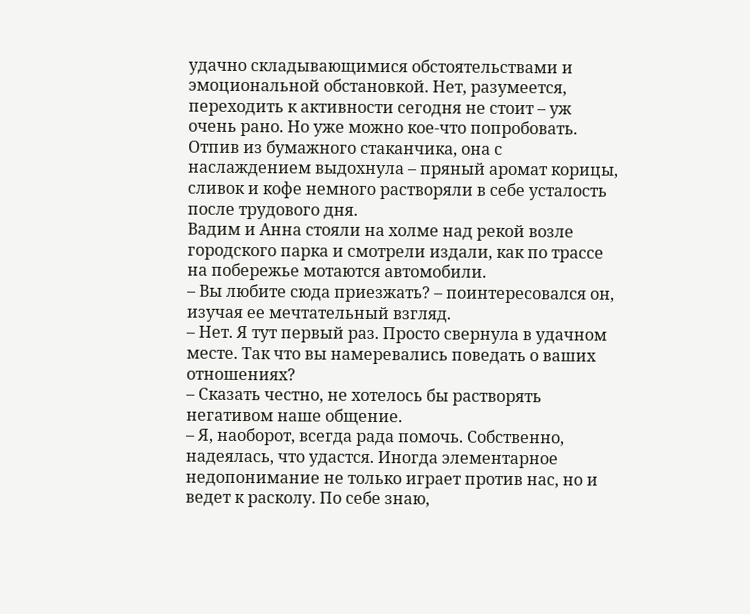удачно складывающимися обстоятельствами и эмоциональной обстановкой. Нет, разумеется, переходить к активности сегодня не стоит – уж очень рано. Но уже можно кое-что попробовать.
Отпив из бумажного стаканчика, она с наслаждением выдохнула – пряный аромат корицы, сливок и кофе немного растворяли в себе усталость после трудового дня.
Вадим и Анна стояли на холме над рекой возле городского парка и смотрели издали, как по трассе на побережье мотаются автомобили.
– Вы любите сюда приезжать? – поинтересовался он, изучая ее мечтательный взгляд.
– Нет. Я тут первый раз. Просто свернула в удачном месте. Так что вы намеревались поведать о ваших отношениях?
– Сказать честно, не хотелось бы растворять негативом наше общение.
– Я, наоборот, всегда рада помочь. Собственно, надеялась, что удастся. Иногда элементарное недопонимание не только играет против нас, но и ведет к расколу. По себе знаю,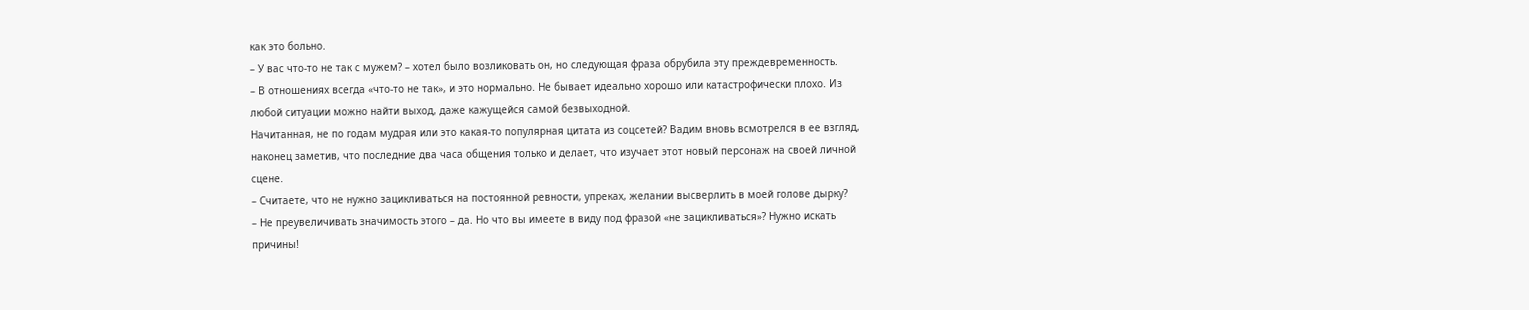как это больно.
– У вас что-то не так с мужем? – хотел было возликовать он, но следующая фраза обрубила эту преждевременность.
– В отношениях всегда «что-то не так», и это нормально. Не бывает идеально хорошо или катастрофически плохо. Из любой ситуации можно найти выход, даже кажущейся самой безвыходной.
Начитанная, не по годам мудрая или это какая-то популярная цитата из соцсетей? Вадим вновь всмотрелся в ее взгляд, наконец заметив, что последние два часа общения только и делает, что изучает этот новый персонаж на своей личной сцене.
– Считаете, что не нужно зацикливаться на постоянной ревности, упреках, желании высверлить в моей голове дырку?
– Не преувеличивать значимость этого – да. Но что вы имеете в виду под фразой «не зацикливаться»? Нужно искать причины!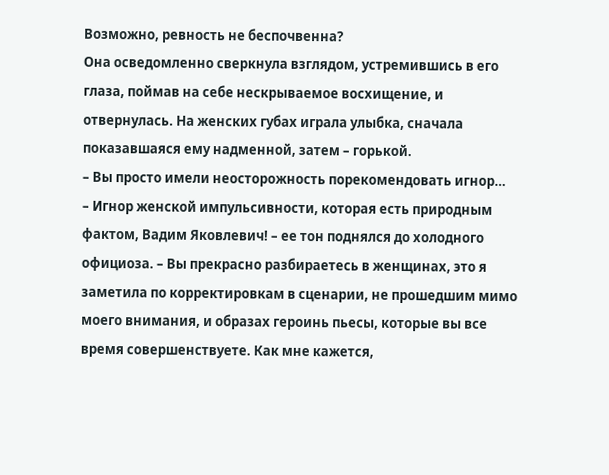Возможно, ревность не беспочвенна?
Она осведомленно сверкнула взглядом, устремившись в его глаза, поймав на себе нескрываемое восхищение, и отвернулась. На женских губах играла улыбка, сначала показавшаяся ему надменной, затем – горькой.
– Вы просто имели неосторожность порекомендовать игнор…
– Игнор женской импульсивности, которая есть природным фактом, Вадим Яковлевич! – ее тон поднялся до холодного официоза. – Вы прекрасно разбираетесь в женщинах, это я заметила по корректировкам в сценарии, не прошедшим мимо моего внимания, и образах героинь пьесы, которые вы все время совершенствуете. Как мне кажется,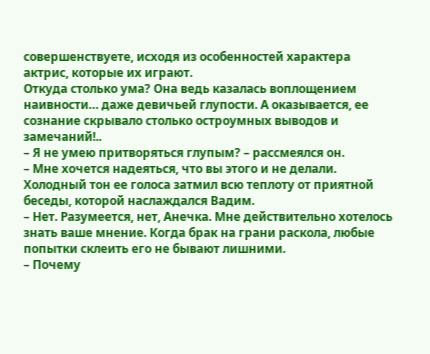совершенствуете, исходя из особенностей характера актрис, которые их играют.
Откуда столько ума? Она ведь казалась воплощением наивности… даже девичьей глупости. А оказывается, ее сознание скрывало столько остроумных выводов и замечаний!..
– Я не умею притворяться глупым? – рассмеялся он.
– Мне хочется надеяться, что вы этого и не делали.
Холодный тон ее голоса затмил всю теплоту от приятной беседы, которой наслаждался Вадим.
– Нет. Разумеется, нет, Анечка. Мне действительно хотелось знать ваше мнение. Когда брак на грани раскола, любые попытки склеить его не бывают лишними.
– Почему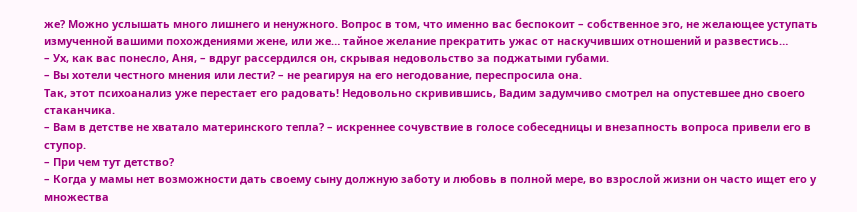же? Можно услышать много лишнего и ненужного. Вопрос в том, что именно вас беспокоит – собственное эго, не желающее уступать измученной вашими похождениями жене, или же… тайное желание прекратить ужас от наскучивших отношений и развестись…
– Ух, как вас понесло, Аня, – вдруг рассердился он, скрывая недовольство за поджатыми губами.
– Вы хотели честного мнения или лести? – не реагируя на его негодование, переспросила она.
Так, этот психоанализ уже перестает его радовать! Недовольно скривившись, Вадим задумчиво смотрел на опустевшее дно своего стаканчика.
– Вам в детстве не хватало материнского тепла? – искреннее сочувствие в голосе собеседницы и внезапность вопроса привели его в ступор.
– При чем тут детство?
– Когда у мамы нет возможности дать своему сыну должную заботу и любовь в полной мере, во взрослой жизни он часто ищет его у множества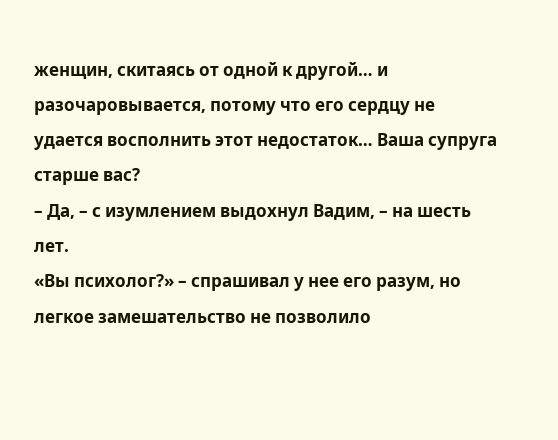женщин, скитаясь от одной к другой… и разочаровывается, потому что его сердцу не удается восполнить этот недостаток… Ваша супруга старше вас?
– Да, – с изумлением выдохнул Вадим, – на шесть лет.
«Вы психолог?» – спрашивал у нее его разум, но легкое замешательство не позволило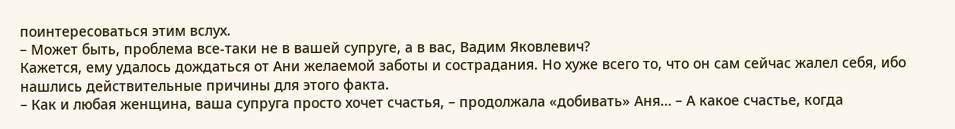поинтересоваться этим вслух.
– Может быть, проблема все-таки не в вашей супруге, а в вас, Вадим Яковлевич?
Кажется, ему удалось дождаться от Ани желаемой заботы и сострадания. Но хуже всего то, что он сам сейчас жалел себя, ибо нашлись действительные причины для этого факта.
– Как и любая женщина, ваша супруга просто хочет счастья, – продолжала «добивать» Аня… – А какое счастье, когда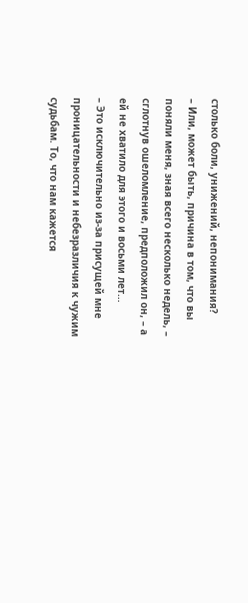столько боли, унижений, непонимания?
– Или, может быть, причина в том, что вы поняли меня, зная всего несколько недель, – сглотнув ошеломление, предположил он, – а ей не хватило для этого и восьми лет…
– Это исключительно из-за присущей мне проницательности и небезразличия к чужим судьбам. То, что нам кажется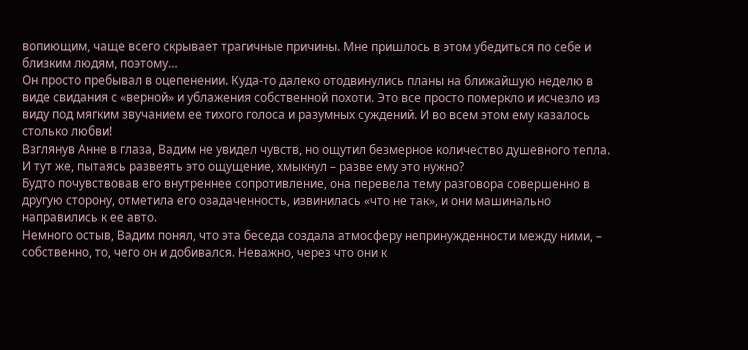вопиющим, чаще всего скрывает трагичные причины. Мне пришлось в этом убедиться по себе и близким людям, поэтому…
Он просто пребывал в оцепенении. Куда-то далеко отодвинулись планы на ближайшую неделю в виде свидания с «верной» и ублажения собственной похоти. Это все просто померкло и исчезло из виду под мягким звучанием ее тихого голоса и разумных суждений. И во всем этом ему казалось столько любви!
Взглянув Анне в глаза, Вадим не увидел чувств, но ощутил безмерное количество душевного тепла. И тут же, пытаясь развеять это ощущение, хмыкнул – разве ему это нужно?
Будто почувствовав его внутреннее сопротивление, она перевела тему разговора совершенно в другую сторону, отметила его озадаченность, извинилась «что не так», и они машинально направились к ее авто.
Немного остыв, Вадим понял, что эта беседа создала атмосферу непринужденности между ними, – собственно, то, чего он и добивался. Неважно, через что они к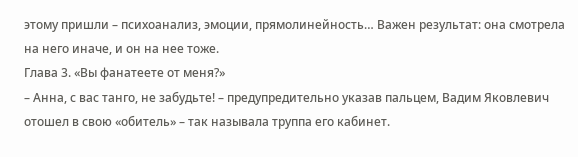этому пришли – психоанализ, эмоции, прямолинейность… Важен результат: она смотрела на него иначе, и он на нее тоже.
Глава 3. «Вы фанатеете от меня?»
– Анна, с вас танго, не забудьте! – предупредительно указав пальцем, Вадим Яковлевич отошел в свою «обитель» – так называла труппа его кабинет.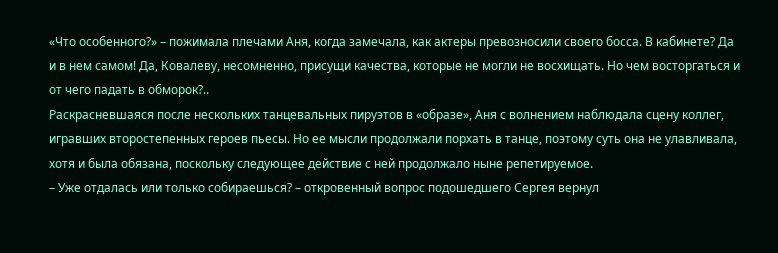«Что особенного?» – пожимала плечами Аня, когда замечала, как актеры превозносили своего босса. В кабинете? Да и в нем самом! Да, Ковалеву, несомненно, присущи качества, которые не могли не восхищать. Но чем восторгаться и от чего падать в обморок?..
Раскрасневшаяся после нескольких танцевальных пируэтов в «образе», Аня с волнением наблюдала сцену коллег, игравших второстепенных героев пьесы. Но ее мысли продолжали порхать в танце, поэтому суть она не улавливала, хотя и была обязана, поскольку следующее действие с ней продолжало ныне репетируемое.
– Уже отдалась или только собираешься? – откровенный вопрос подошедшего Сергея вернул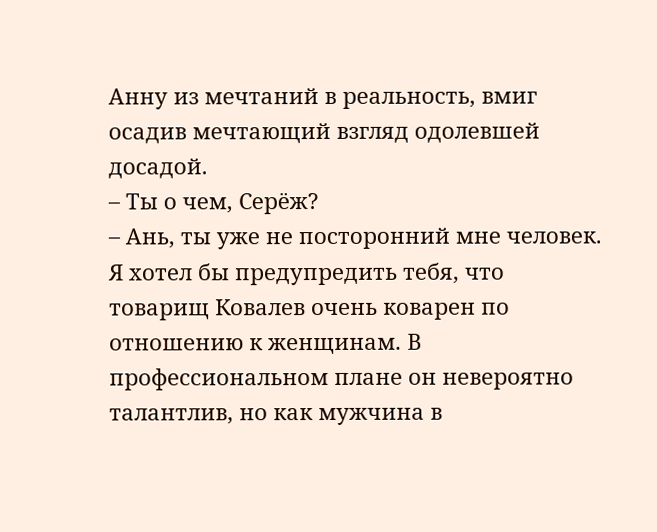Анну из мечтаний в реальность, вмиг осадив мечтающий взгляд одолевшей досадой.
– Ты о чем, Серёж?
– Ань, ты уже не посторонний мне человек. Я хотел бы предупредить тебя, что товарищ Ковалев очень коварен по отношению к женщинам. В профессиональном плане он невероятно талантлив, но как мужчина в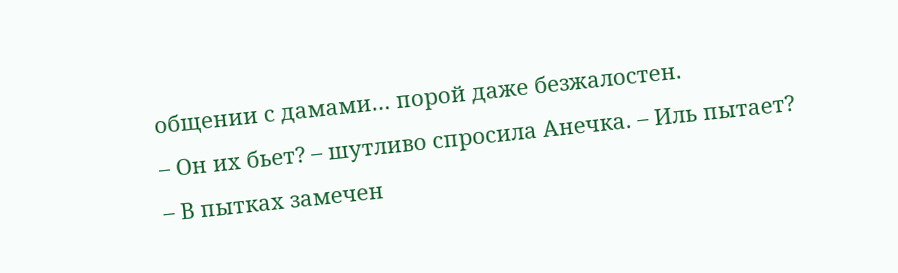общении с дамами… порой даже безжалостен.
– Он их бьет? – шутливо спросила Анечка. – Иль пытает?
– В пытках замечен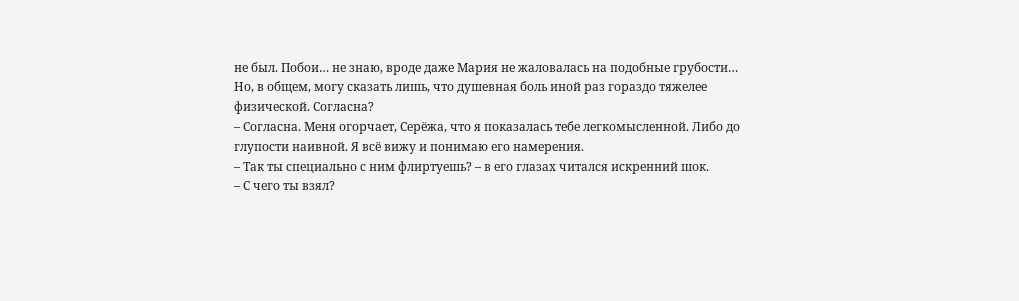не был. Побои… не знаю, вроде даже Мария не жаловалась на подобные грубости… Но, в общем, могу сказать лишь, что душевная боль иной раз гораздо тяжелее физической. Согласна?
– Согласна. Меня огорчает, Серёжа, что я показалась тебе легкомысленной. Либо до глупости наивной. Я всё вижу и понимаю его намерения.
– Так ты специально с ним флиртуешь? – в его глазах читался искренний шок.
– С чего ты взял?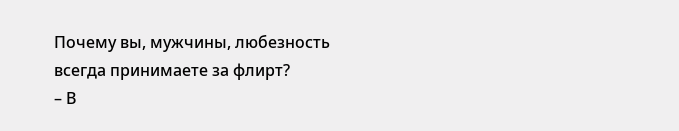Почему вы, мужчины, любезность всегда принимаете за флирт?
– В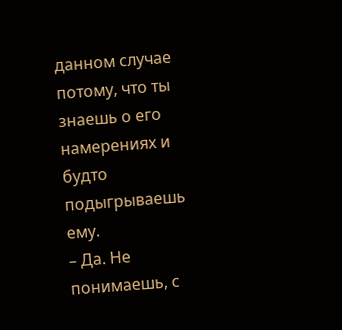данном случае потому, что ты знаешь о его намерениях и будто подыгрываешь ему.
– Да. Не понимаешь, с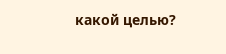какой целью?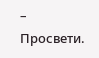– Просвети.